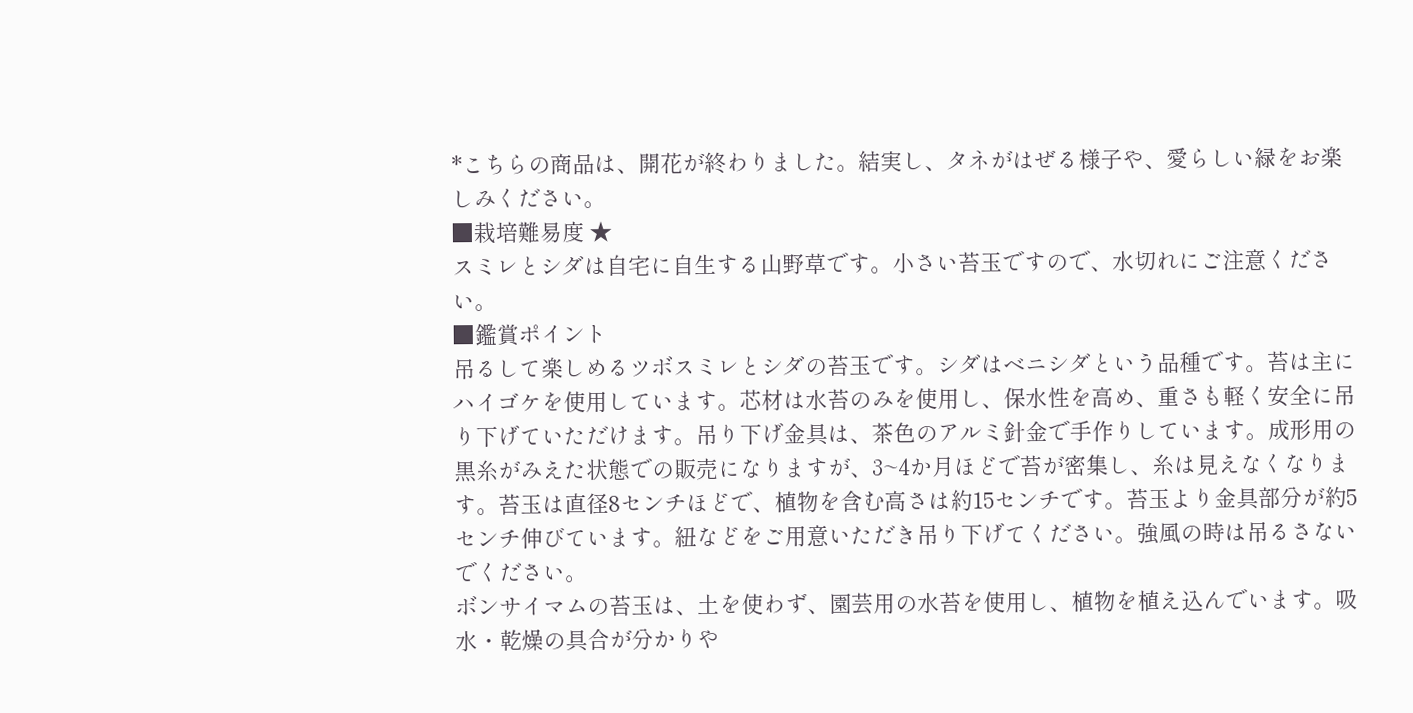*こちらの商品は、開花が終わりました。結実し、タネがはぜる様子や、愛らしい緑をお楽しみください。
■栽培難易度 ★
スミレとシダは自宅に自生する山野草です。小さい苔玉ですので、水切れにご注意ください。
■鑑賞ポイント
吊るして楽しめるツボスミレとシダの苔玉です。シダはベニシダという品種です。苔は主にハイゴケを使用しています。芯材は水苔のみを使用し、保水性を高め、重さも軽く安全に吊り下げていただけます。吊り下げ金具は、茶色のアルミ針金で手作りしています。成形用の黒糸がみえた状態での販売になりますが、3~4か月ほどで苔が密集し、糸は見えなくなります。苔玉は直径8センチほどで、植物を含む高さは約15センチです。苔玉より金具部分が約5センチ伸びています。紐などをご用意いただき吊り下げてください。強風の時は吊るさないでください。
ボンサイマムの苔玉は、土を使わず、園芸用の水苔を使用し、植物を植え込んでいます。吸水・乾燥の具合が分かりや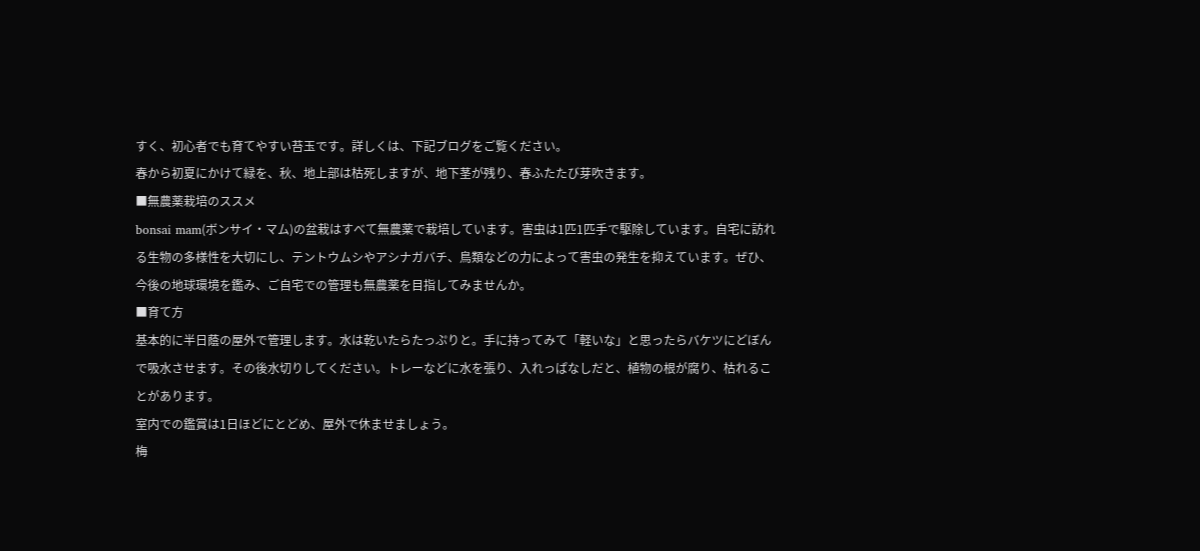すく、初心者でも育てやすい苔玉です。詳しくは、下記ブログをご覧ください。
春から初夏にかけて緑を、秋、地上部は枯死しますが、地下茎が残り、春ふたたび芽吹きます。
■無農薬栽培のススメ
bonsai mam(ボンサイ・マム)の盆栽はすべて無農薬で栽培しています。害虫は1匹1匹手で駆除しています。自宅に訪れる生物の多様性を大切にし、テントウムシやアシナガバチ、鳥類などの力によって害虫の発生を抑えています。ぜひ、今後の地球環境を鑑み、ご自宅での管理も無農薬を目指してみませんか。
■育て方
基本的に半日蔭の屋外で管理します。水は乾いたらたっぷりと。手に持ってみて「軽いな」と思ったらバケツにどぼんで吸水させます。その後水切りしてください。トレーなどに水を張り、入れっぱなしだと、植物の根が腐り、枯れることがあります。
室内での鑑賞は1日ほどにとどめ、屋外で休ませましょう。
梅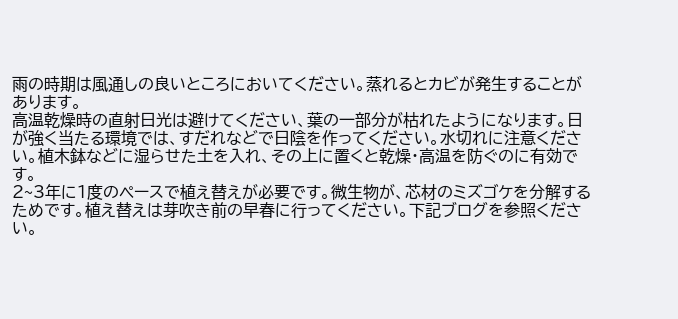雨の時期は風通しの良いところにおいてください。蒸れるとカビが発生することがあります。
高温乾燥時の直射日光は避けてください、葉の一部分が枯れたようになります。日が強く当たる環境では、すだれなどで日陰を作ってください。水切れに注意ください。植木鉢などに湿らせた土を入れ、その上に置くと乾燥・高温を防ぐのに有効です。
2~3年に1度のペースで植え替えが必要です。微生物が、芯材のミズゴケを分解するためです。植え替えは芽吹き前の早春に行ってください。下記ブログを参照ください。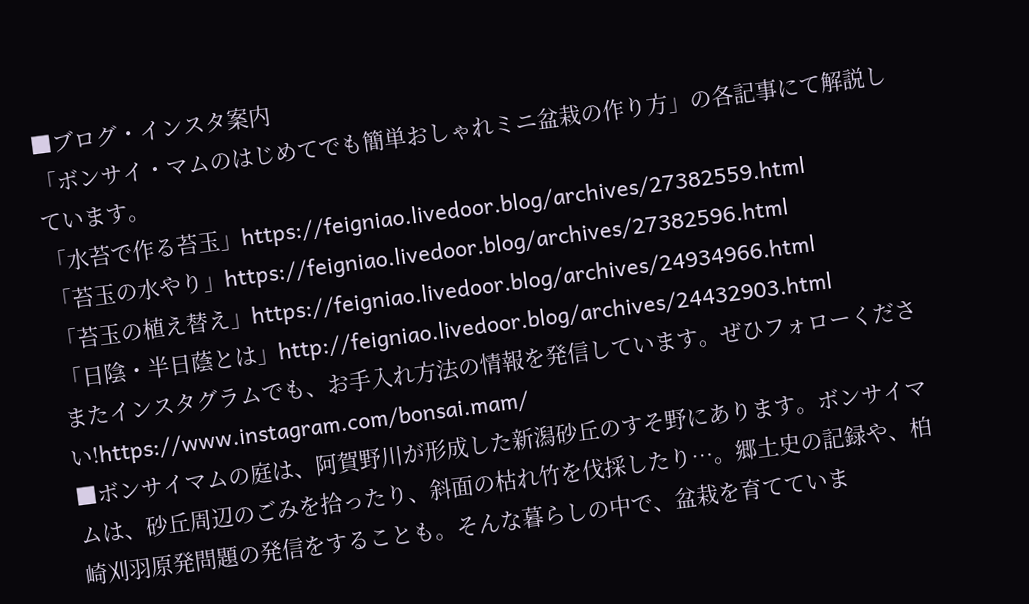■ブログ・インスタ案内
「ボンサイ・マムのはじめてでも簡単おしゃれミニ盆栽の作り方」の各記事にて解説しています。
「水苔で作る苔玉」https://feigniao.livedoor.blog/archives/27382559.html
「苔玉の水やり」https://feigniao.livedoor.blog/archives/27382596.html
「苔玉の植え替え」https://feigniao.livedoor.blog/archives/24934966.html
「日陰・半日蔭とは」http://feigniao.livedoor.blog/archives/24432903.html
またインスタグラムでも、お手入れ方法の情報を発信しています。ぜひフォローください!https://www.instagram.com/bonsai.mam/
■ボンサイマムの庭は、阿賀野川が形成した新潟砂丘のすそ野にあります。ボンサイマムは、砂丘周辺のごみを拾ったり、斜面の枯れ竹を伐採したり…。郷土史の記録や、柏崎刈羽原発問題の発信をすることも。そんな暮らしの中で、盆栽を育てていま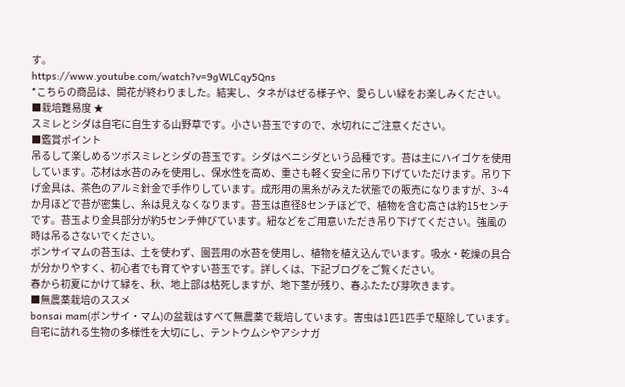す。
https://www.youtube.com/watch?v=9gWLCqy5Qns
*こちらの商品は、開花が終わりました。結実し、タネがはぜる様子や、愛らしい緑をお楽しみください。
■栽培難易度 ★
スミレとシダは自宅に自生する山野草です。小さい苔玉ですので、水切れにご注意ください。
■鑑賞ポイント
吊るして楽しめるツボスミレとシダの苔玉です。シダはベニシダという品種です。苔は主にハイゴケを使用しています。芯材は水苔のみを使用し、保水性を高め、重さも軽く安全に吊り下げていただけます。吊り下げ金具は、茶色のアルミ針金で手作りしています。成形用の黒糸がみえた状態での販売になりますが、3~4か月ほどで苔が密集し、糸は見えなくなります。苔玉は直径8センチほどで、植物を含む高さは約15センチです。苔玉より金具部分が約5センチ伸びています。紐などをご用意いただき吊り下げてください。強風の時は吊るさないでください。
ボンサイマムの苔玉は、土を使わず、園芸用の水苔を使用し、植物を植え込んでいます。吸水・乾燥の具合が分かりやすく、初心者でも育てやすい苔玉です。詳しくは、下記ブログをご覧ください。
春から初夏にかけて緑を、秋、地上部は枯死しますが、地下茎が残り、春ふたたび芽吹きます。
■無農薬栽培のススメ
bonsai mam(ボンサイ・マム)の盆栽はすべて無農薬で栽培しています。害虫は1匹1匹手で駆除しています。自宅に訪れる生物の多様性を大切にし、テントウムシやアシナガ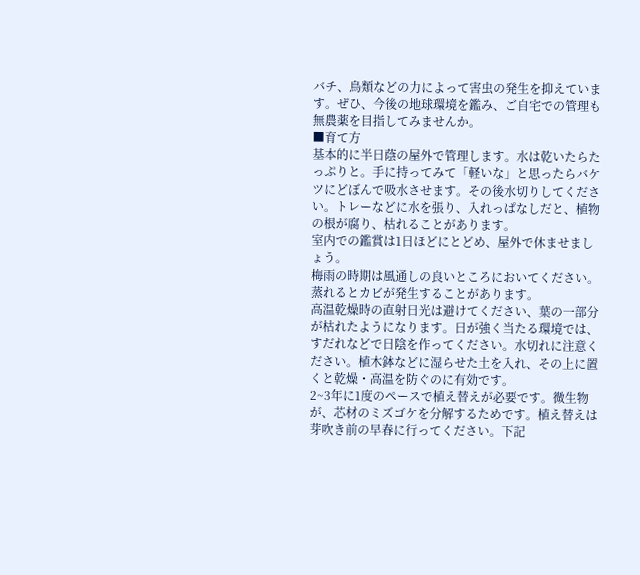バチ、鳥類などの力によって害虫の発生を抑えています。ぜひ、今後の地球環境を鑑み、ご自宅での管理も無農薬を目指してみませんか。
■育て方
基本的に半日蔭の屋外で管理します。水は乾いたらたっぷりと。手に持ってみて「軽いな」と思ったらバケツにどぼんで吸水させます。その後水切りしてください。トレーなどに水を張り、入れっぱなしだと、植物の根が腐り、枯れることがあります。
室内での鑑賞は1日ほどにとどめ、屋外で休ませましょう。
梅雨の時期は風通しの良いところにおいてください。蒸れるとカビが発生することがあります。
高温乾燥時の直射日光は避けてください、葉の一部分が枯れたようになります。日が強く当たる環境では、すだれなどで日陰を作ってください。水切れに注意ください。植木鉢などに湿らせた土を入れ、その上に置くと乾燥・高温を防ぐのに有効です。
2~3年に1度のペースで植え替えが必要です。微生物が、芯材のミズゴケを分解するためです。植え替えは芽吹き前の早春に行ってください。下記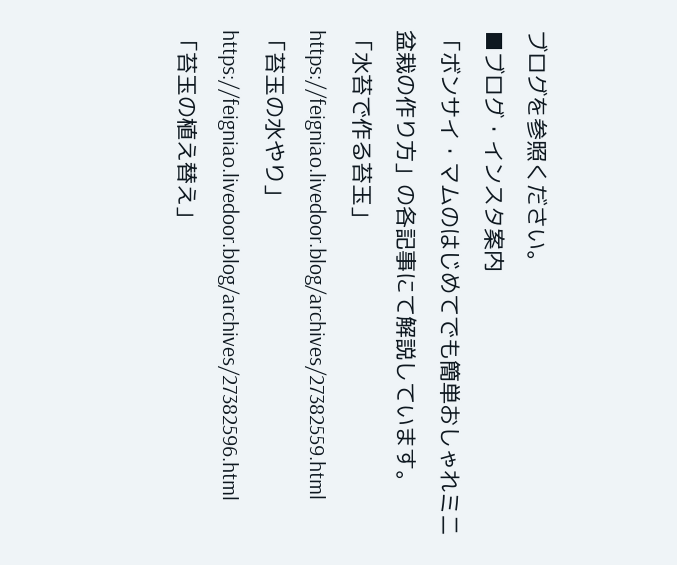ブログを参照ください。
■ブログ・インスタ案内
「ボンサイ・マムのはじめてでも簡単おしゃれミニ盆栽の作り方」の各記事にて解説しています。
「水苔で作る苔玉」https://feigniao.livedoor.blog/archives/27382559.html
「苔玉の水やり」https://feigniao.livedoor.blog/archives/27382596.html
「苔玉の植え替え」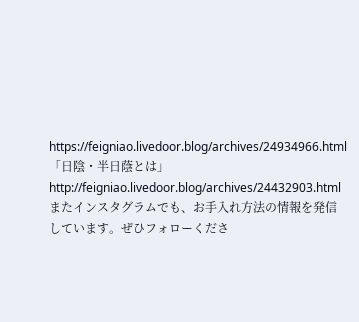https://feigniao.livedoor.blog/archives/24934966.html
「日陰・半日蔭とは」http://feigniao.livedoor.blog/archives/24432903.html
またインスタグラムでも、お手入れ方法の情報を発信しています。ぜひフォローくださ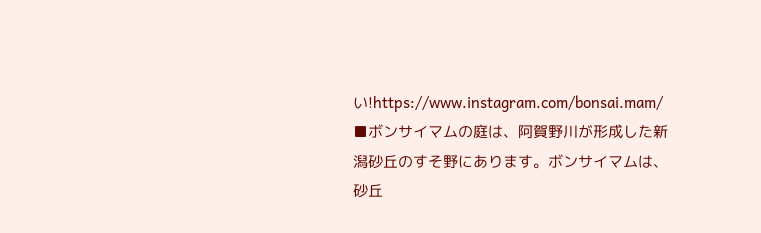い!https://www.instagram.com/bonsai.mam/
■ボンサイマムの庭は、阿賀野川が形成した新潟砂丘のすそ野にあります。ボンサイマムは、砂丘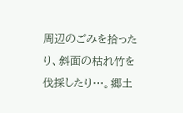周辺のごみを拾ったり、斜面の枯れ竹を伐採したり…。郷土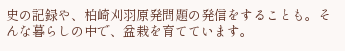史の記録や、柏崎刈羽原発問題の発信をすることも。そんな暮らしの中で、盆栽を育てています。